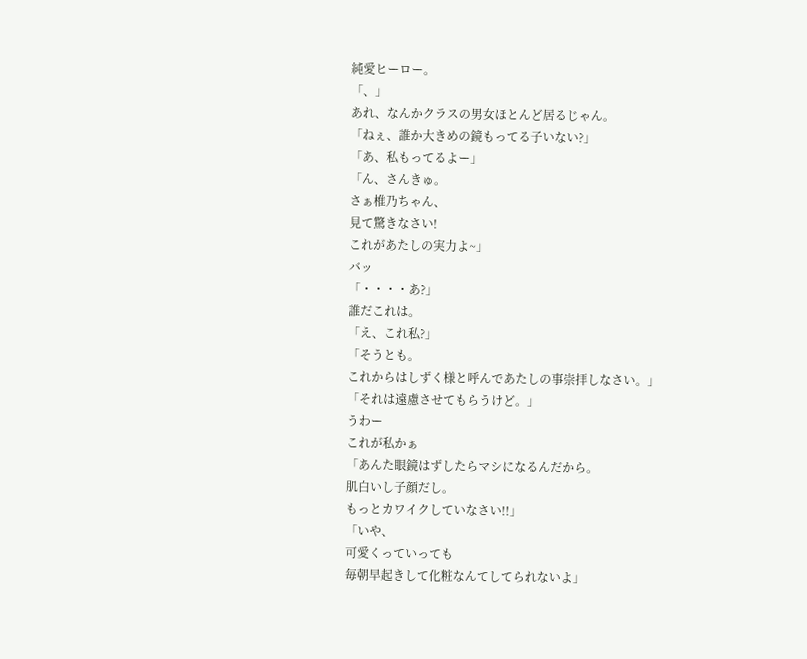純愛ヒーロー。
「、」
あれ、なんかクラスの男女ほとんど居るじゃん。
「ねぇ、誰か大きめの鏡もってる子いない?」
「あ、私もってるよー」
「ん、さんきゅ。
さぁ椎乃ちゃん、
見て驚きなさい!
これがあたしの実力よ~」
バッ
「・・・・あ?」
誰だこれは。
「え、これ私?」
「そうとも。
これからはしずく様と呼んであたしの事崇拝しなさい。」
「それは遠慮させてもらうけど。」
うわー
これが私かぁ
「あんた眼鏡はずしたらマシになるんだから。
肌白いし子顔だし。
もっとカワイクしていなさい!!」
「いや、
可愛くっていっても
毎朝早起きして化粧なんてしてられないよ」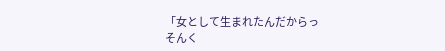「女として生まれたんだからっ
そんく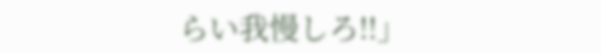らい我慢しろ!!」